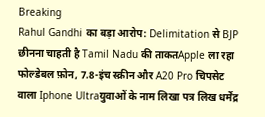Breaking
Rahul Gandhi का बड़ा आरोप: Delimitation से BJP छीनना चाहती है Tamil Nadu की ताकतApple ला रहा फोल्डेबल फ़ोन, 7.8-इंच स्क्रीन और A20 Pro चिपसेट वाला Iphone Ultraयुवाओं के नाम लिखा पत्र लिख धर्मेंद्र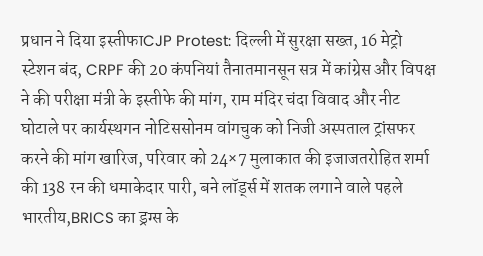प्रधान ने दिया इस्तीफाCJP Protest: दिल्ली में सुरक्षा सख्त, 16 मेट्रो स्टेशन बंद, CRPF की 20 कंपनियां तैनातमानसून सत्र में कांग्रेस और विपक्ष ने की परीक्षा मंत्री के इस्तीफे की मांग, राम मंदिर चंदा विवाद और नीट घोटाले पर कार्यस्थगन नोटिससोनम वांगचुक को निजी अस्पताल ट्रांसफर करने की मांग खारिज, परिवार को 24×7 मुलाकात की इजाजतरोहित शर्मा की 138 रन की धमाकेदार पारी, बने लॉर्ड्स में शतक लगाने वाले पहले भारतीय,BRICS का ड्रग्स के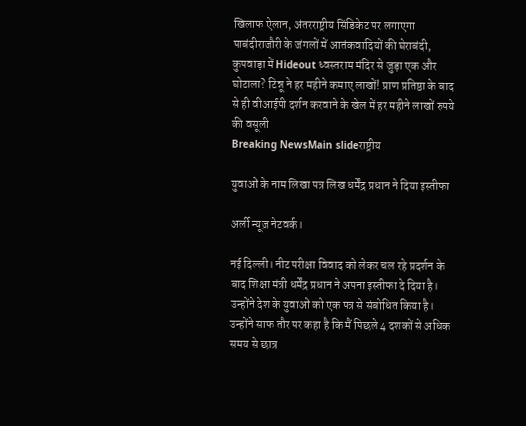खिलाफ ऐलान, अंतरराष्ट्रीय सिंडिकेट पर लगाएगा पाबंदीराजौरी के जंगलों में आतंकवादियों की घेराबंदी, कुपवाड़ा में Hideout ध्वस्तराम मंदिर से जुड़ा एक और घोटाला? टिन्नू ने हर महीने कमाए लाखों! प्राण प्रतिष्ठा के बाद से ही वीआईपी दर्शन करवाने के खेल में हर महीने लाखों रुपये की वसूली
Breaking NewsMain slideराष्ट्रीय

युवाओं के नाम लिखा पत्र लिख धर्मेंद्र प्रधान ने दिया इस्तीफा

अर्ली न्यूज़ नेटवर्क।

नई दिल्ली। नीट परीक्षा विवाद को लेकर चल रहे प्रदर्शन के बाद शिक्षा मंत्री धर्मेंद्र प्रधान ने अपना इस्तीफा दे दिया है। उन्होंने देश के युवाओं को एक पत्र से संबोधित किया है। उन्होंने साफ तौर पर कहा है कि मैं पिछले 4 दशकों से अधिक समय से छात्र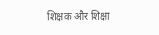शिक्षक और शिक्षा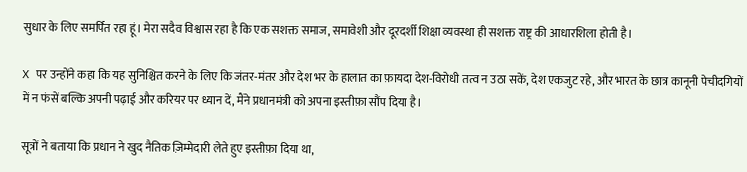सुधार के लिए समर्पित रहा हूं। मेरा सदैव विश्वास रहा है कि एक सशक्त समाज, समावेशी और दूरदर्शी शिक्षा व्यवस्था ही सशक्त राष्ट्र की आधारशिला होती है।

X पर उन्होंने कहा कि यह सुनिश्चित करने के लिए कि जंतर-मंतर और देश भर के हालात का फ़ायदा देश-विरोधी तत्व न उठा सकें, देश एकजुट रहे, और भारत के छात्र कानूनी पेचीदगियों में न फंसें बल्कि अपनी पढ़ाई और करियर पर ध्यान दें, मैंने प्रधानमंत्री को अपना इस्तीफ़ा सौंप दिया है।

सूत्रों ने बताया कि प्रधान ने खुद नैतिक ज़िम्मेदारी लेते हुए इस्तीफ़ा दिया था,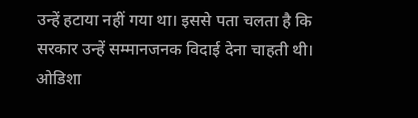उन्हें हटाया नहीं गया था। इससे पता चलता है कि सरकार उन्हें सम्मानजनक विदाई देना चाहती थी। ओडिशा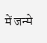में जन्मे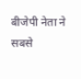बीजेपी नेता ने सबसे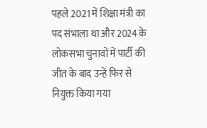पहले 2021 में शिक्षा मंत्री का पद संभाला था और 2024 के लोकसभा चुनावों में पार्टी की जीत के बाद उन्हें फिर से नियुक्त किया गया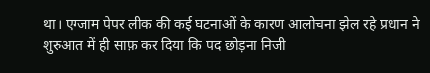था। एग्जाम पेपर लीक की कई घटनाओं के कारण आलोचना झेल रहे प्रधान ने शुरुआत में ही साफ़ कर दिया कि पद छोड़ना निजी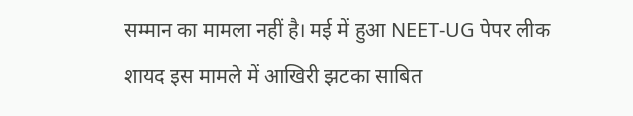सम्मान का मामला नहीं है। मई में हुआ NEET-UG पेपर लीक शायद इस मामले में आखिरी झटका साबित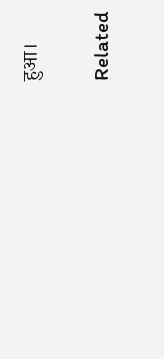हुआ।

Related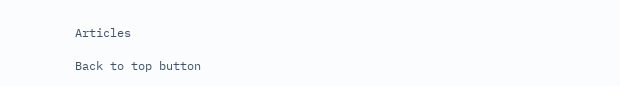Articles

Back to top button